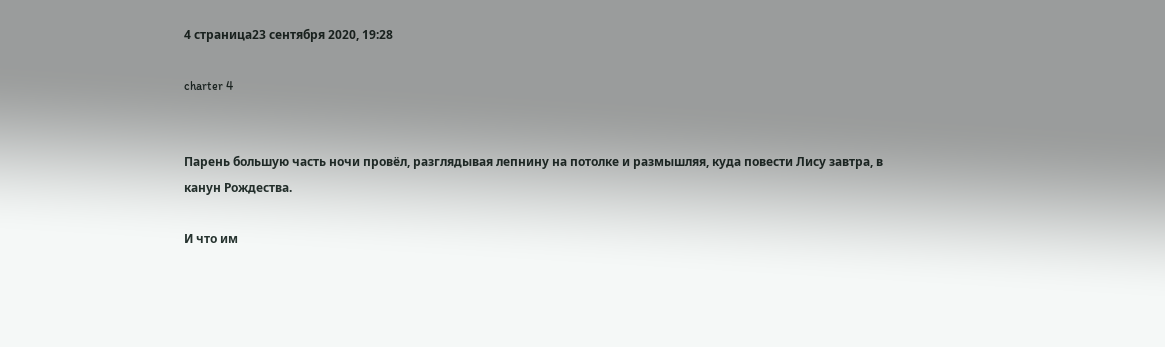4 страница23 сентября 2020, 19:28

charter 4


Парень большую часть ночи провёл, разглядывая лепнину на потолке и размышляя, куда повести Лису завтра, в канун Рождества.

И что им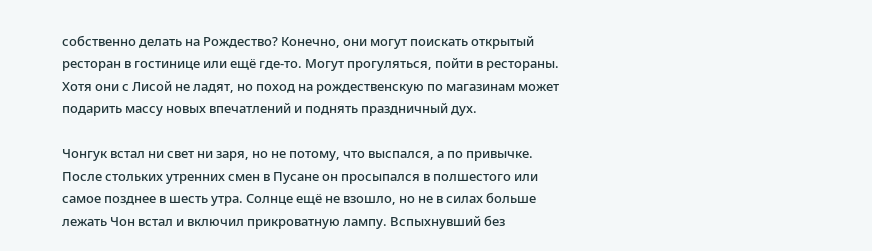собственно делать на Рождество? Конечно, они могут поискать открытый ресторан в гостинице или ещё где-то. Могут прогуляться, пойти в рестораны. Хотя они с Лисой не ладят, но поход на рождественскую по магазинам может подарить массу новых впечатлений и поднять праздничный дух.

Чонгук встал ни свет ни заря, но не потому, что выспался, а по привычке. После стольких утренних смен в Пусане он просыпался в полшестого или самое позднее в шесть утра. Солнце ещё не взошло, но не в силах больше лежать Чон встал и включил прикроватную лампу. Вспыхнувший без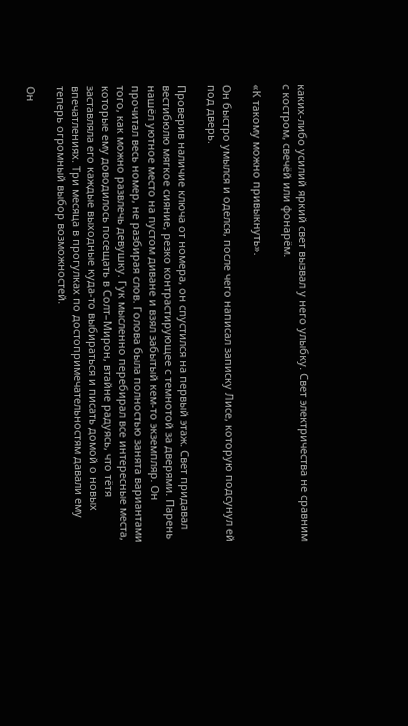каких-либо усилий яркий свет вызвал у него улыбку. Свет электричества не сравним с костром, свечёй или фонарём.

«К такому можно привыкнуть».

Он быстро умылся и оделся, после чего написал записку Лисе, которую подсунул ей под дверь.

Проверив наличие ключа от номера, он спустился на первый этаж. Свет придавал вестибюлю мягкое сияние, резко контрастирующее с темнотой за дверями. Парень нашёл уютное место на пустом диване и взял забытый кем-то экземпляр. Он прочитал весь номер, не разбирая слов. Голова была полностью занята вариантами того, как можно развлечь девушку. Гук мысленно перебирал все интересные места, которые ему доводилось посещать в Солт–Мирон, втайне радуясь, что тётя заставляла его каждые выходные куда-то выбираться и писать домой о новых впечатлениях. Три месяца в прогулках по достопримечательностям давали ему теперь огромный выбор возможностей.

Он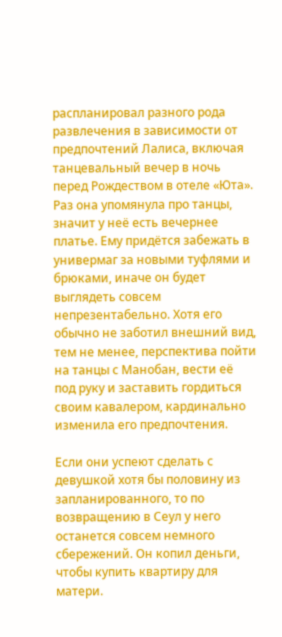распланировал разного рода развлечения в зависимости от предпочтений Лалиса, включая танцевальный вечер в ночь перед Рождеством в отеле «Юта». Раз она упомянула про танцы, значит у неё есть вечернее платье. Ему придётся забежать в универмаг за новыми туфлями и брюками, иначе он будет выглядеть совсем непрезентабельно. Хотя его обычно не заботил внешний вид, тем не менее, перспектива пойти на танцы с Манобан, вести её под руку и заставить гордиться своим кавалером, кардинально изменила его предпочтения.

Если они успеют сделать с девушкой хотя бы половину из запланированного, то по возвращению в Сеул у него останется совсем немного сбережений. Он копил деньги, чтобы купить квартиру для матери.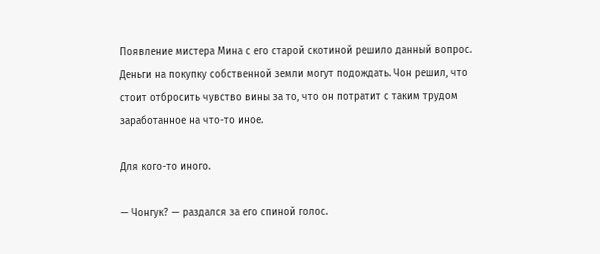Появление мистера Мина с его старой скотиной решило данный вопрос. Деньги на покупку собственной земли могут подождать. Чон решил, что стоит отбросить чувство вины за то, что он потратит с таким трудом заработанное на что-то иное.

Для кого-то иного.

— Чонгук? — раздался за его спиной голос.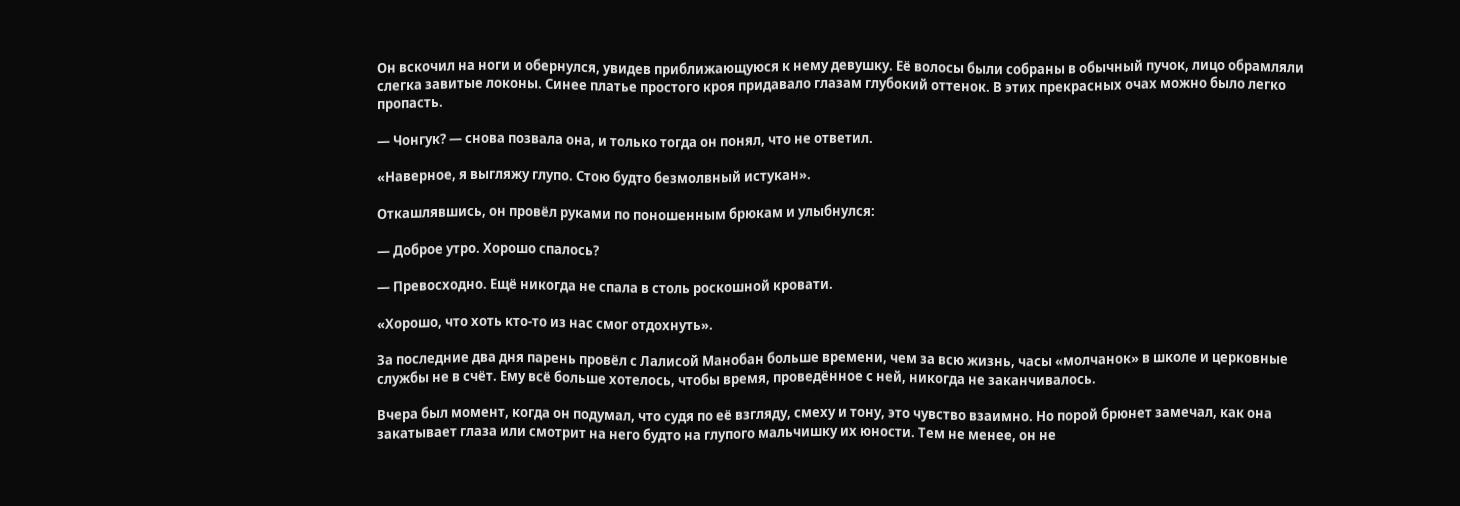Он вскочил на ноги и обернулся, увидев приближающуюся к нему девушку. Её волосы были собраны в обычный пучок, лицо обрамляли слегка завитые локоны. Синее платье простого кроя придавало глазам глубокий оттенок. В этих прекрасных очах можно было легко пропасть.

— Чонгук? — снова позвала она, и только тогда он понял, что не ответил.

«Наверное, я выгляжу глупо. Стою будто безмолвный истукан».

Откашлявшись, он провёл руками по поношенным брюкам и улыбнулся:

— Доброе утро. Хорошо спалось?

— Превосходно. Ещё никогда не спала в столь роскошной кровати.

«Хорошо, что хоть кто-то из нас смог отдохнуть».

За последние два дня парень провёл с Лалисой Манобан больше времени, чем за всю жизнь, часы «молчанок» в школе и церковные службы не в счёт. Ему всё больше хотелось, чтобы время, проведённое с ней, никогда не заканчивалось.

Вчера был момент, когда он подумал, что судя по её взгляду, смеху и тону, это чувство взаимно. Но порой брюнет замечал, как она закатывает глаза или смотрит на него будто на глупого мальчишку их юности. Тем не менее, он не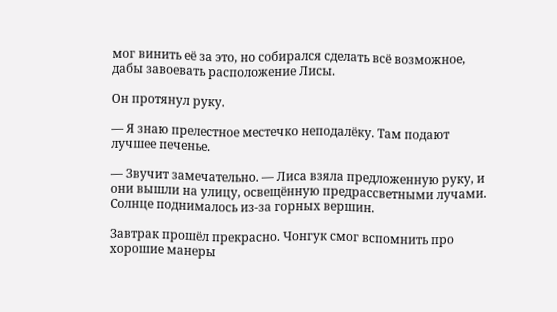мог винить её за это, но собирался сделать всё возможное, дабы завоевать расположение Лисы.

Он протянул руку.

— Я знаю прелестное местечко неподалёку. Там подают лучшее печенье.

— Звучит замечательно. — Лиса взяла предложенную руку, и они вышли на улицу, освещённую предрассветными лучами. Солнце поднималось из-за горных вершин.

Завтрак прошёл прекрасно. Чонгук смог вспомнить про хорошие манеры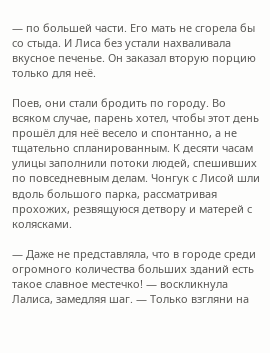— по большей части. Его мать не сгорела бы со стыда. И Лиса без устали нахваливала вкусное печенье. Он заказал вторую порцию только для неё.

Поев, они стали бродить по городу. Во всяком случае, парень хотел, чтобы этот день прошёл для неё весело и спонтанно, а не тщательно спланированным. К десяти часам улицы заполнили потоки людей, спешивших по повседневным делам. Чонгук с Лисой шли вдоль большого парка, рассматривая прохожих, резвящуюся детвору и матерей с колясками.

— Даже не представляла, что в городе среди огромного количества больших зданий есть такое славное местечко! — воскликнула Лалиса, замедляя шаг. — Только взгляни на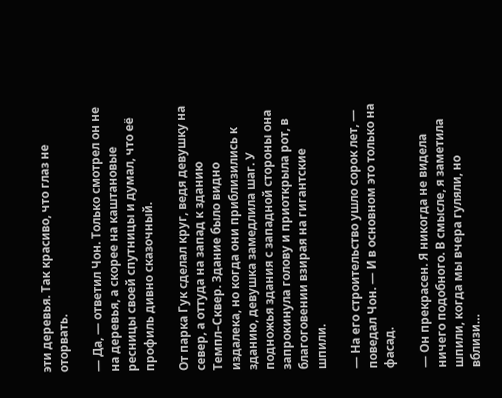эти деревья. Так красиво, что глаз не оторвать.

— Да, — ответил Чон. Только смотрел он не на деревья, а скорее на каштановые ресницы своей спутницы и думал, что её профиль дивно сказочный.

От парка Гук сделал круг, ведя девушку на север, а оттуда на запад к зданию Темпл–Сквер. Здание было видно издалека, но когда они приблизились к зданию, девушка замедлила шаг. У подножья здания с западной стороны она запрокинула голову и приоткрыла рот, в благоговении взирая на гигантские шпили.

— На его строительство ушло сорок лет, — поведал Чон. — И в основном это только на фасад.

— Он прекрасен. Я никогда не видела ничего подобного. В смысле, я заметила шпили, когда мы вчера гуляли, но вблизи…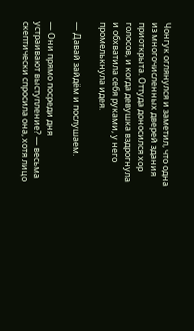Чонгук оглянулся и заметил, что одна из многочисленных дверей здания приоткрыта. Оттуда доносился хор голосов, и когда девушка вздрогнула и обхватила себя руками, у него промелькнула идея.

— Давай зайдём и послушаем.

— Они прямо посреди дня устраивают выступление? — весьма скептически спросила она, хотя лицо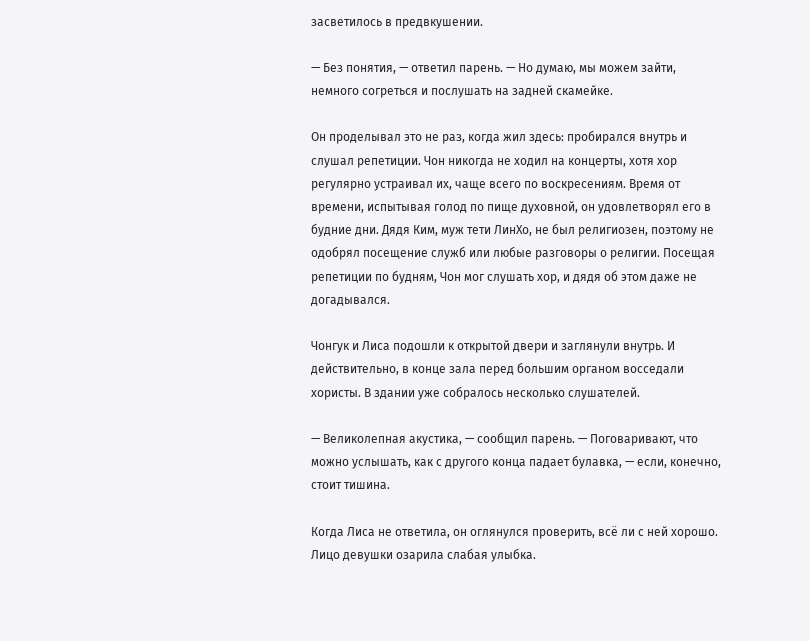засветилось в предвкушении.

— Без понятия, — ответил парень. — Но думаю, мы можем зайти, немного согреться и послушать на задней скамейке.

Он проделывал это не раз, когда жил здесь: пробирался внутрь и слушал репетиции. Чон никогда не ходил на концерты, хотя хор регулярно устраивал их, чаще всего по воскресениям. Время от времени, испытывая голод по пище духовной, он удовлетворял его в будние дни. Дядя Ким, муж тети ЛинХо, не был религиозен, поэтому не одобрял посещение служб или любые разговоры о религии. Посещая репетиции по будням, Чон мог слушать хор, и дядя об этом даже не догадывался.

Чонгук и Лиса подошли к открытой двери и заглянули внутрь. И действительно, в конце зала перед большим органом восседали хористы. В здании уже собралось несколько слушателей.

— Великолепная акустика, — сообщил парень. — Поговаривают, что можно услышать, как с другого конца падает булавка, — если, конечно, стоит тишина.

Когда Лиса не ответила, он оглянулся проверить, всё ли с ней хорошо. Лицо девушки озарила слабая улыбка.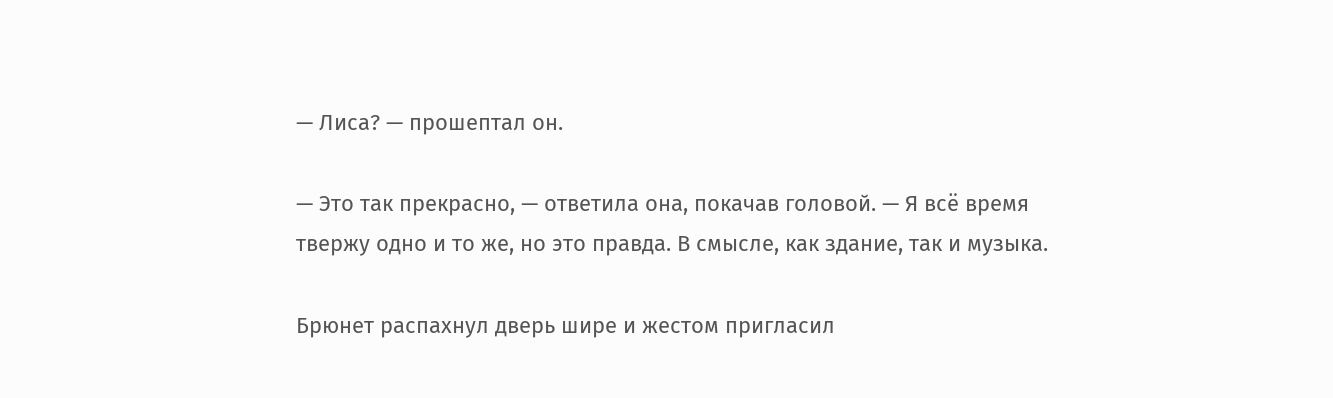— Лиса? — прошептал он.

— Это так прекрасно, — ответила она, покачав головой. — Я всё время твержу одно и то же, но это правда. В смысле, как здание, так и музыка.

Брюнет распахнул дверь шире и жестом пригласил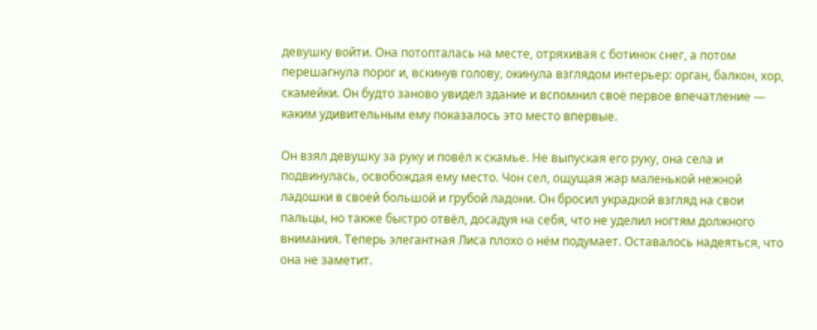девушку войти. Она потопталась на месте, отряхивая с ботинок снег, а потом перешагнула порог и, вскинув голову, окинула взглядом интерьер: орган, балкон, хор, скамейки. Он будто заново увидел здание и вспомнил своё первое впечатление — каким удивительным ему показалось это место впервые.

Он взял девушку за руку и повёл к скамье. Не выпуская его руку, она села и подвинулась, освобождая ему место. Чон сел, ощущая жар маленькой нежной ладошки в своей большой и грубой ладони. Он бросил украдкой взгляд на свои пальцы, но также быстро отвёл, досадуя на себя, что не уделил ногтям должного внимания. Теперь элегантная Лиса плохо о нём подумает. Оставалось надеяться, что она не заметит.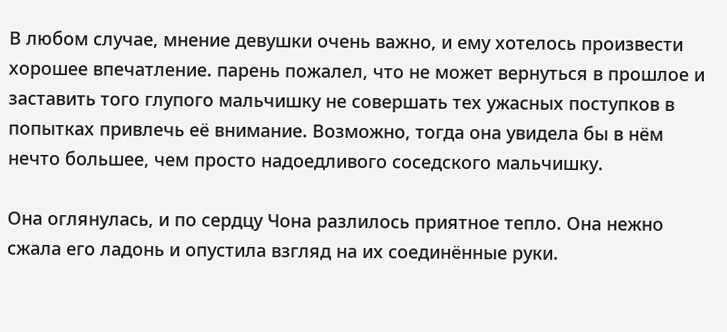В любом случае, мнение девушки очень важно, и ему хотелось произвести хорошее впечатление. парень пожалел, что не может вернуться в прошлое и заставить того глупого мальчишку не совершать тех ужасных поступков в попытках привлечь её внимание. Возможно, тогда она увидела бы в нём нечто большее, чем просто надоедливого соседского мальчишку.

Она оглянулась, и по сердцу Чона разлилось приятное тепло. Она нежно сжала его ладонь и опустила взгляд на их соединённые руки.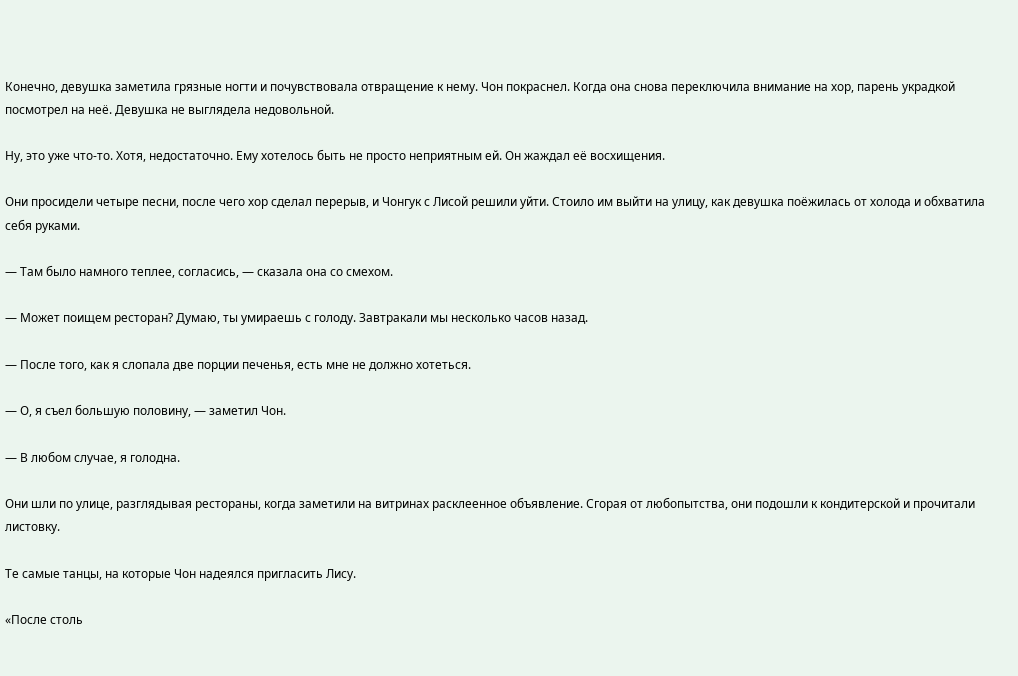Конечно, девушка заметила грязные ногти и почувствовала отвращение к нему. Чон покраснел. Когда она снова переключила внимание на хор, парень украдкой посмотрел на неё. Девушка не выглядела недовольной.

Ну, это уже что-то. Хотя, недостаточно. Ему хотелось быть не просто неприятным ей. Он жаждал её восхищения.

Они просидели четыре песни, после чего хор сделал перерыв, и Чонгук с Лисой решили уйти. Стоило им выйти на улицу, как девушка поёжилась от холода и обхватила себя руками.

— Там было намного теплее, согласись, — сказала она со смехом.

— Может поищем ресторан? Думаю, ты умираешь с голоду. Завтракали мы несколько часов назад.

— После того, как я слопала две порции печенья, есть мне не должно хотеться.

— О, я съел большую половину, — заметил Чон.

— В любом случае, я голодна.

Они шли по улице, разглядывая рестораны, когда заметили на витринах расклеенное объявление. Сгорая от любопытства, они подошли к кондитерской и прочитали листовку.

Те самые танцы, на которые Чон надеялся пригласить Лису.

«После столь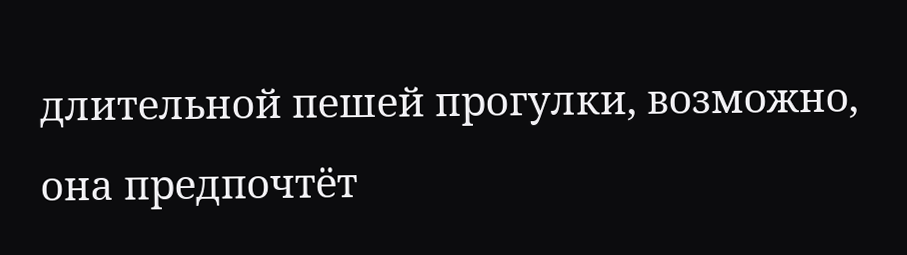длительной пешей прогулки, возможно, она предпочтёт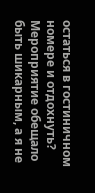остаться в гостиничном номере и отдохнуть? Мероприятие обещало быть шикарным, а я не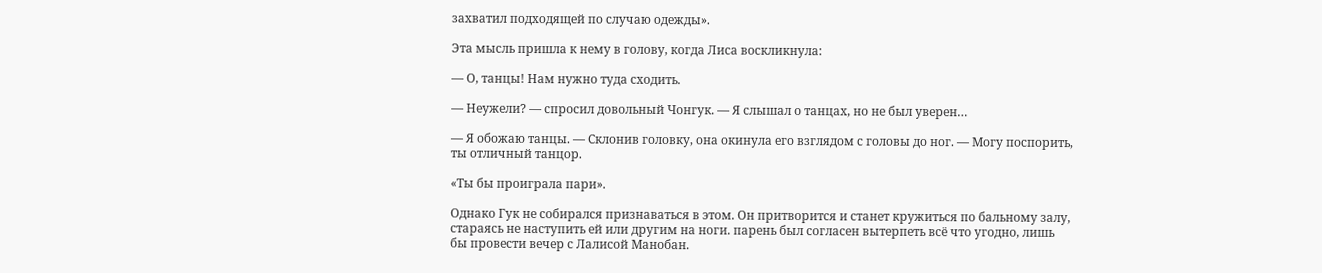захватил подходящей по случаю одежды».

Эта мысль пришла к нему в голову, когда Лиса воскликнула:

— О, танцы! Нам нужно туда сходить.

— Неужели? — спросил довольный Чонгук. — Я слышал о танцах, но не был уверен…

— Я обожаю танцы. — Склонив головку, она окинула его взглядом с головы до ног. — Могу поспорить, ты отличный танцор.

«Ты бы проиграла пари».

Однако Гук не собирался признаваться в этом. Он притворится и станет кружиться по бальному залу, стараясь не наступить ей или другим на ноги. парень был согласен вытерпеть всё что угодно, лишь бы провести вечер с Лалисой Манобан.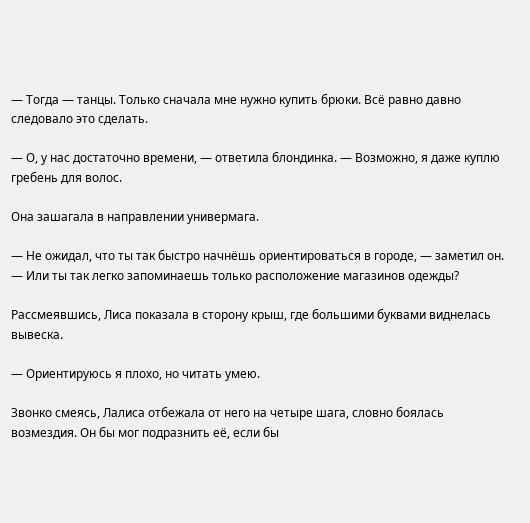— Тогда — танцы. Только сначала мне нужно купить брюки. Всё равно давно следовало это сделать.

— О, у нас достаточно времени, — ответила блондинка. — Возможно, я даже куплю гребень для волос.

Она зашагала в направлении универмага.

— Не ожидал, что ты так быстро начнёшь ориентироваться в городе, — заметил он. — Или ты так легко запоминаешь только расположение магазинов одежды?

Рассмеявшись, Лиса показала в сторону крыш, где большими буквами виднелась вывеска.

— Ориентируюсь я плохо, но читать умею.

Звонко смеясь, Лалиса отбежала от него на четыре шага, словно боялась возмездия. Он бы мог подразнить её, если бы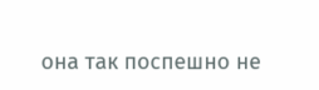она так поспешно не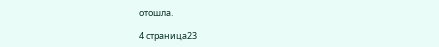отошла.

4 страница23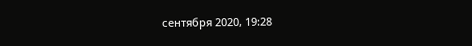сентября 2020, 19:28